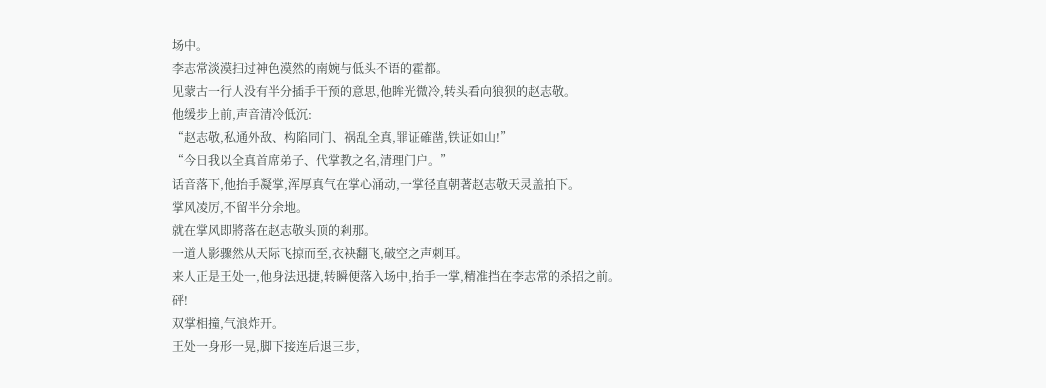场中。
李志常淡漠扫过神色漠然的南婉与低头不语的霍都。
见蒙古一行人没有半分插手干预的意思,他眸光微冷,转头看向狼狈的赵志敬。
他缓步上前,声音清冷低沉:
“赵志敬,私通外敌、构陷同门、祸乱全真,罪证確凿,铁证如山!”
“今日我以全真首席弟子、代掌教之名,清理门户。”
话音落下,他抬手凝掌,浑厚真气在掌心涌动,一掌径直朝著赵志敬天灵盖拍下。
掌风凌厉,不留半分余地。
就在掌风即將落在赵志敬头顶的剎那。
一道人影骤然从天际飞掠而至,衣袂翻飞,破空之声刺耳。
来人正是王处一,他身法迅捷,转瞬便落入场中,抬手一掌,精准挡在李志常的杀招之前。
砰!
双掌相撞,气浪炸开。
王处一身形一晃,脚下接连后退三步,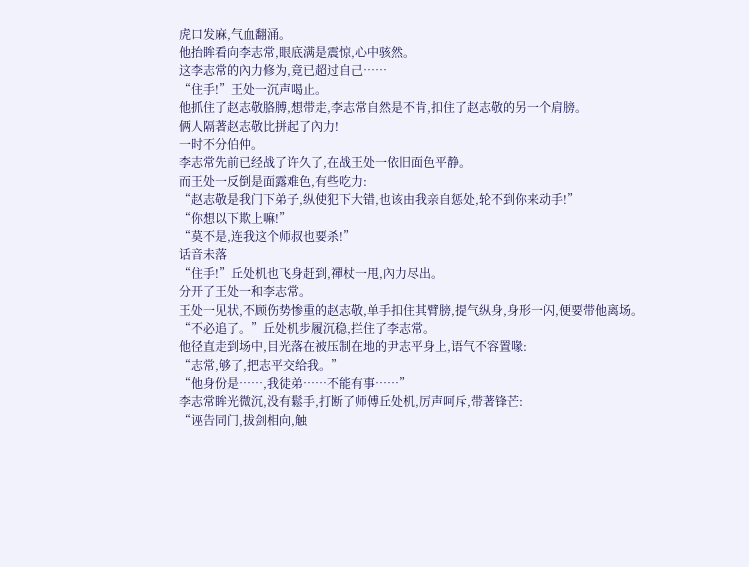虎口发麻,气血翻涌。
他抬眸看向李志常,眼底满是震惊,心中骇然。
这李志常的內力修为,竟已超过自己……
“住手!”王处一沉声喝止。
他抓住了赵志敬胳膊,想带走,李志常自然是不肯,扣住了赵志敬的另一个肩膀。
俩人隔著赵志敬比拼起了內力!
一时不分伯仲。
李志常先前已经战了许久了,在战王处一依旧面色平静。
而王处一反倒是面露难色,有些吃力:
“赵志敬是我门下弟子,纵使犯下大错,也该由我亲自惩处,轮不到你来动手!”
“你想以下欺上嘛!”
“莫不是,连我这个师叔也要杀!”
话音未落
“住手!”丘处机也飞身赶到,禪杖一甩,內力尽出。
分开了王处一和李志常。
王处一见状,不顾伤势惨重的赵志敬,单手扣住其臂膀,提气纵身,身形一闪,便要带他离场。
“不必追了。”丘处机步履沉稳,拦住了李志常。
他径直走到场中,目光落在被压制在地的尹志平身上,语气不容置喙:
“志常,够了,把志平交给我。”
“他身份是……,我徒弟……不能有事……”
李志常眸光微沉,没有鬆手,打断了师傅丘处机,厉声呵斥,带著锋芒:
“诬告同门,拔剑相向,触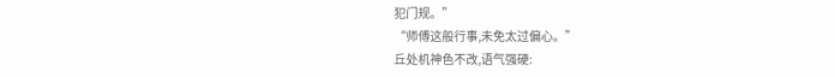犯门规。”
“师傅这般行事,未免太过偏心。”
丘处机神色不改,语气强硬: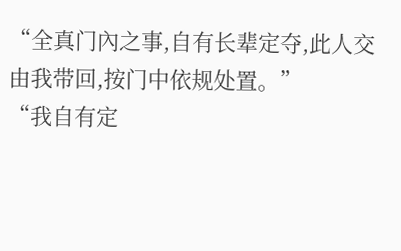“全真门內之事,自有长辈定夺,此人交由我带回,按门中依规处置。”
“我自有定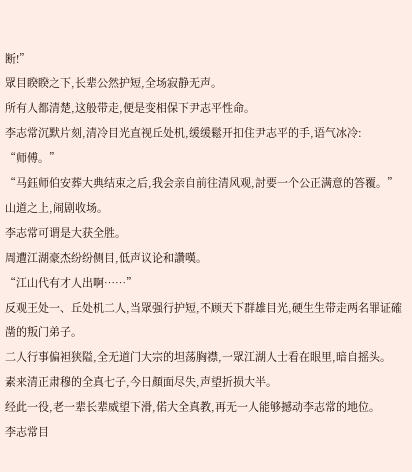断!”
眾目睽睽之下,长辈公然护短,全场寂静无声。
所有人都清楚,这般带走,便是变相保下尹志平性命。
李志常沉默片刻,清冷目光直视丘处机,缓缓鬆开扣住尹志平的手,语气冰冷:
“师傅。”
“马鈺师伯安葬大典结束之后,我会亲自前往清风观,討要一个公正满意的答覆。”
山道之上,闹剧收场。
李志常可谓是大获全胜。
周遭江湖豪杰纷纷侧目,低声议论和讚嘆。
“江山代有才人出啊……”
反观王处一、丘处机二人,当眾强行护短,不顾天下群雄目光,硬生生带走两名罪证確凿的叛门弟子。
二人行事偏袒狭隘,全无道门大宗的坦荡胸襟,一眾江湖人士看在眼里,暗自摇头。
素来清正肃穆的全真七子,今日顏面尽失,声望折损大半。
经此一役,老一辈长辈威望下滑,偌大全真教,再无一人能够撼动李志常的地位。
李志常目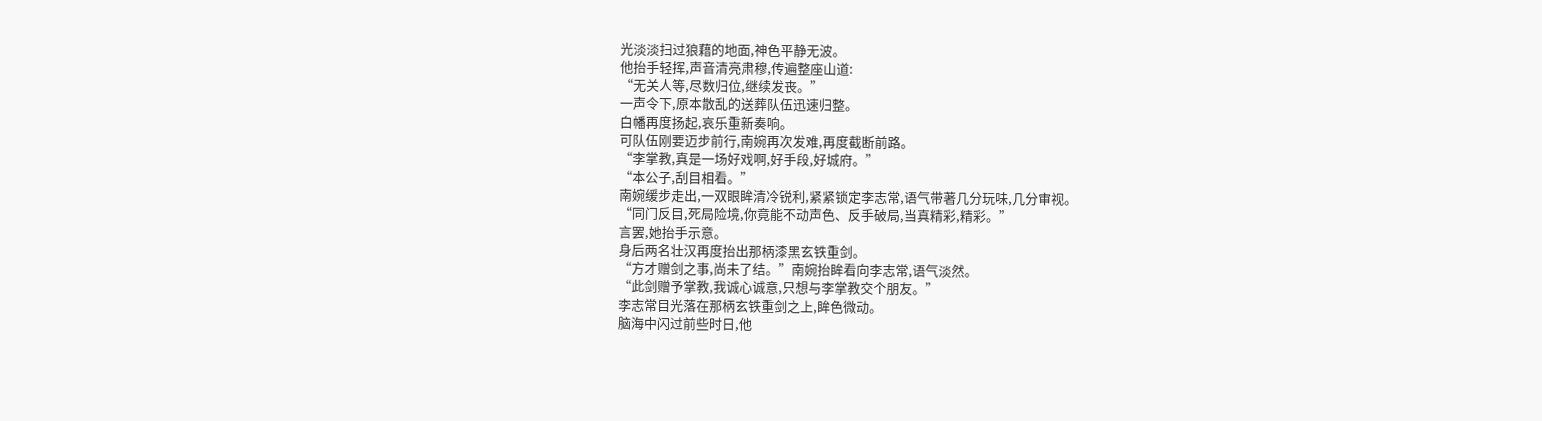光淡淡扫过狼藉的地面,神色平静无波。
他抬手轻挥,声音清亮肃穆,传遍整座山道:
“无关人等,尽数归位,继续发丧。”
一声令下,原本散乱的送葬队伍迅速归整。
白幡再度扬起,哀乐重新奏响。
可队伍刚要迈步前行,南婉再次发难,再度截断前路。
“李掌教,真是一场好戏啊,好手段,好城府。”
“本公子,刮目相看。”
南婉缓步走出,一双眼眸清冷锐利,紧紧锁定李志常,语气带著几分玩味,几分审视。
“同门反目,死局险境,你竟能不动声色、反手破局,当真精彩,精彩。”
言罢,她抬手示意。
身后两名壮汉再度抬出那柄漆黑玄铁重剑。
“方才赠剑之事,尚未了结。”南婉抬眸看向李志常,语气淡然。
“此剑赠予掌教,我诚心诚意,只想与李掌教交个朋友。”
李志常目光落在那柄玄铁重剑之上,眸色微动。
脑海中闪过前些时日,他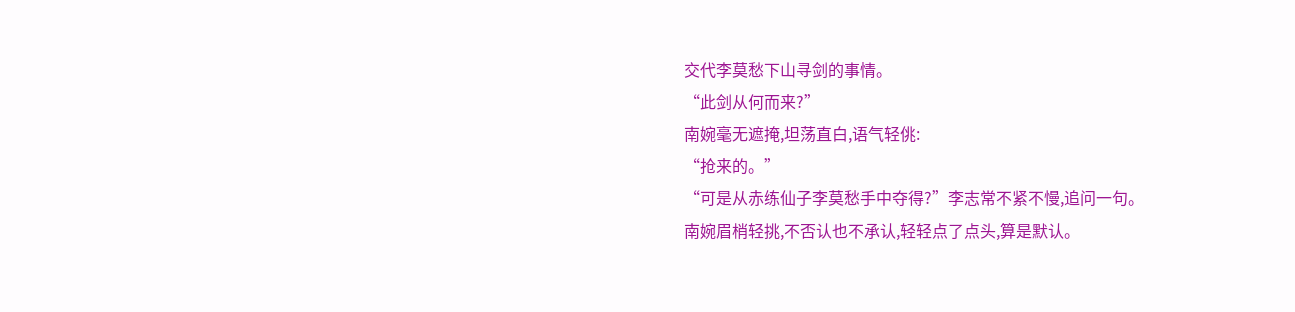交代李莫愁下山寻剑的事情。
“此剑从何而来?”
南婉毫无遮掩,坦荡直白,语气轻佻:
“抢来的。”
“可是从赤练仙子李莫愁手中夺得?”李志常不紧不慢,追问一句。
南婉眉梢轻挑,不否认也不承认,轻轻点了点头,算是默认。